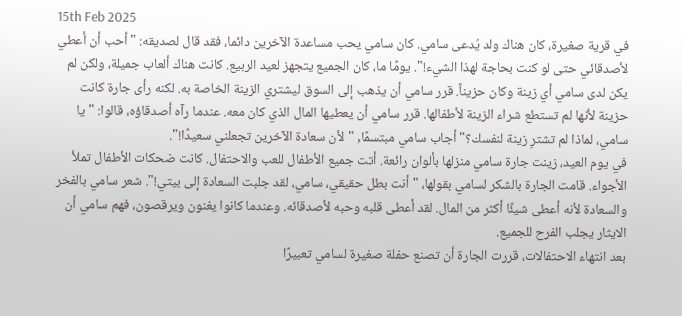15th Feb 2025
في قرية صغيرة، كان هناك ولد يُدعى سامي. كان سامي يحب مساعدة الآخرين دائما، فقد قال لصديقه: "أحب أن أعطي لأصدقائي حتى لو كنت بحاجة لهذا الشيء!". يومًا ما، كان الجميع يتجهز لعيد الربيع. كانت هناك ألعاب جميلة، ولكن لم يكن لدى سامي أي زينة وكان حزيناً. قرر سامي أن يذهب إلى السوق ليشتري الزينة الخاصة به. لكنه رأى جارة كانت حزينة لأنها لم تستطع شراء الزينة لأطفالها. قرر سامي أن يعطيها المال الذي كان معه. عندما رآه أصدقاؤه، قالوا: "يا سامي، لماذا لم تشترِ زينة لنفسك؟" أجاب سامي مبتسمًا, "لأن سعادة الآخرين تجعلني سعيدًا!".
في يوم العيد، زينت جارة سامي منزلها بألوان رائعة. أتت جميع الأطفال للعب والاحتفال. كانت ضحكات الأطفال تملأ الأجواء. قامت الجارة بالشكر لسامي بقولها، "أنت بطل حقيقي، سامي، لقد جلبت السعادة إلى بيتي!". شعر سامي بالفخر والسعادة لأنه أعطى شيئًا أكثر من المال. لقد أعطى قلبه وحبه لأصدقائه. وعندما كانوا يغنون ويرقصون، فهم سامي أن الايثار يجلب الفرح للجميع.
بعد انتهاء الاحتفالات، قررت الجارة أن تصنع حفلة صغيرة لسامي تعبيرًا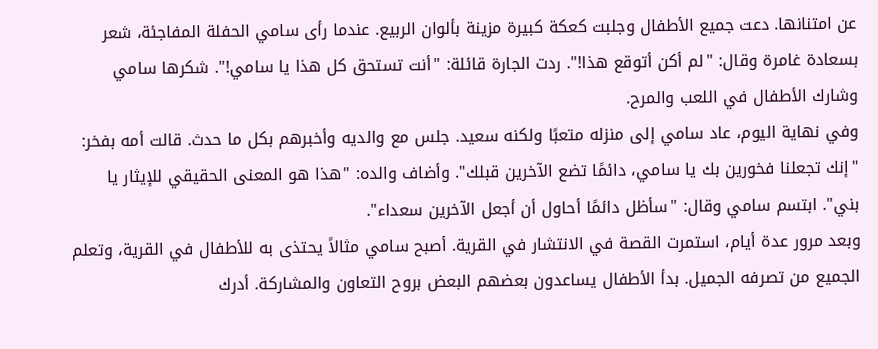عن امتنانها. دعت جميع الأطفال وجلبت كعكة كبيرة مزينة بألوان الربيع. عندما رأى سامي الحفلة المفاجئة، شعر بسعادة غامرة وقال: "لم أكن أتوقع هذا!". ردت الجارة قائلة: "أنت تستحق كل هذا يا سامي!". شكرها سامي وشارك الأطفال في اللعب والمرح.
وفي نهاية اليوم، عاد سامي إلى منزله متعبًا ولكنه سعيد. جلس مع والديه وأخبرهم بكل ما حدث. قالت أمه بفخر: "إنك تجعلنا فخورين بك يا سامي، دائمًا تضع الآخرين قبلك". وأضاف والده: "هذا هو المعنى الحقيقي للإيثار يا بني". ابتسم سامي وقال: "سأظل دائمًا أحاول أن أجعل الآخرين سعداء".
وبعد مرور عدة أيام، استمرت القصة في الانتشار في القرية. أصبح سامي مثالاً يحتذى به للأطفال في القرية، وتعلم الجميع من تصرفه الجميل. بدأ الأطفال يساعدون بعضهم البعض بروح التعاون والمشاركة. أدرك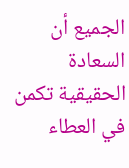الجميع أن السعادة الحقيقية تكمن في العطاء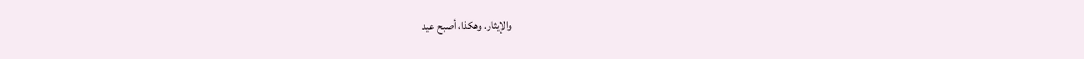والإيثار. وهكذا، أصبح عيد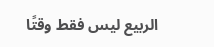الربيع ليس فقط وقتًا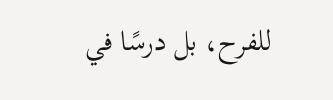للفرح، بل درسًا في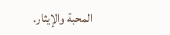المحبة والإيثار.